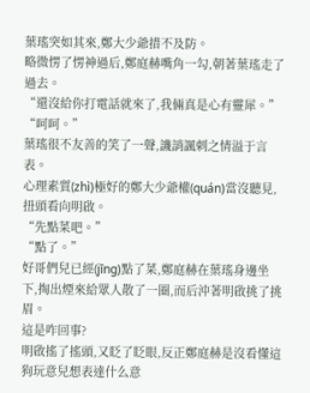葉瑤突如其來,鄭大少爺措不及防。
略微愣了愣神過后,鄭庭赫嘴角一勾,朝著葉瑤走了過去。
“還沒給你打電話就來了,我倆真是心有靈犀。”
“呵呵。”
葉瑤很不友善的笑了一聲,譏誚諷刺之情溢于言表。
心理素質(zhì)極好的鄭大少爺權(quán)當沒聽見,扭頭看向明啟。
“先點菜吧。”
“點了。”
好哥們兒已經(jīng)點了菜,鄭庭赫在葉瑤身邊坐下,掏出煙來給眾人散了一圈,而后沖著明啟挑了挑眉。
這是咋回事?
明啟搖了搖頭,又眨了眨眼,反正鄭庭赫是沒看懂這狗玩意兒想表達什么意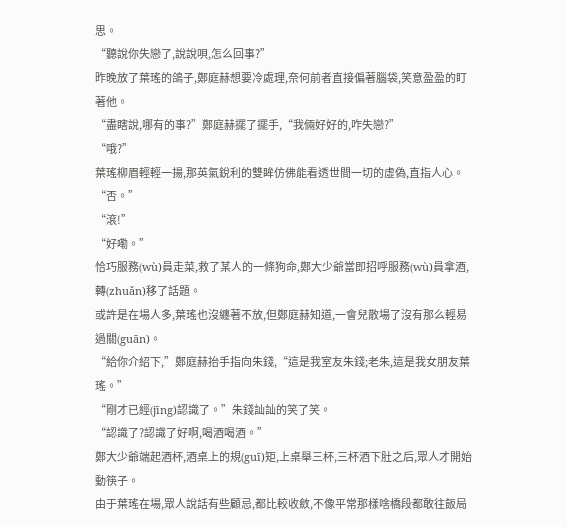思。
“聽說你失戀了,說說唄,怎么回事?”
昨晚放了葉瑤的鴿子,鄭庭赫想要冷處理,奈何前者直接偏著腦袋,笑意盈盈的盯著他。
“盡瞎說,哪有的事?”鄭庭赫擺了擺手,“我倆好好的,咋失戀?”
“哦?”
葉瑤柳眉輕輕一揚,那英氣銳利的雙眸仿佛能看透世間一切的虛偽,直指人心。
“否。”
“滾!”
“好嘞。”
恰巧服務(wù)員走菜,救了某人的一條狗命,鄭大少爺當即招呼服務(wù)員拿酒,轉(zhuǎn)移了話題。
或許是在場人多,葉瑤也沒纏著不放,但鄭庭赫知道,一會兒散場了沒有那么輕易過關(guān)。
“給你介紹下,”鄭庭赫抬手指向朱錢,“這是我室友朱錢;老朱,這是我女朋友葉瑤。”
“剛才已經(jīng)認識了。”朱錢訕訕的笑了笑。
“認識了?認識了好啊,喝酒喝酒。”
鄭大少爺端起酒杯,酒桌上的規(guī)矩,上桌舉三杯,三杯酒下肚之后,眾人才開始動筷子。
由于葉瑤在場,眾人說話有些顧忌,都比較收斂,不像平常那樣啥橋段都敢往飯局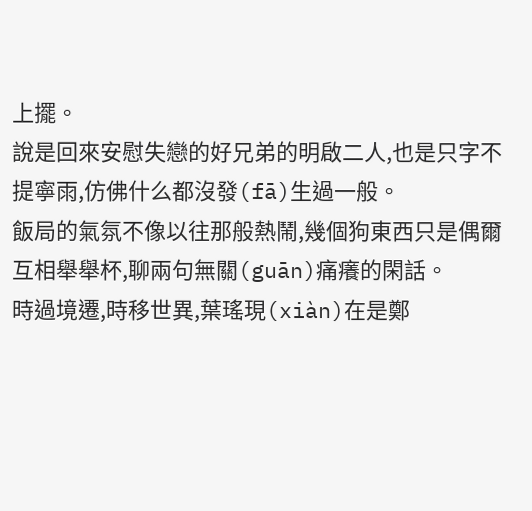上擺。
說是回來安慰失戀的好兄弟的明啟二人,也是只字不提寧雨,仿佛什么都沒發(fā)生過一般。
飯局的氣氛不像以往那般熱鬧,幾個狗東西只是偶爾互相舉舉杯,聊兩句無關(guān)痛癢的閑話。
時過境遷,時移世異,葉瑤現(xiàn)在是鄭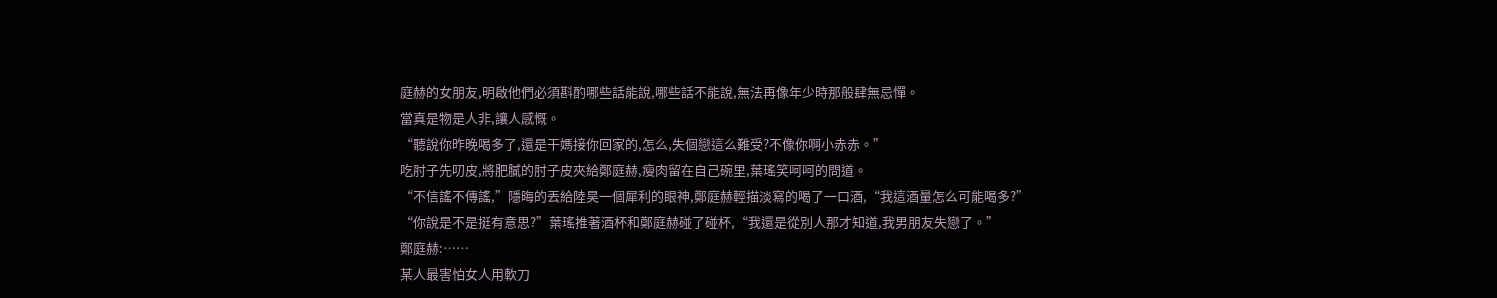庭赫的女朋友,明啟他們必須斟酌哪些話能說,哪些話不能說,無法再像年少時那般肆無忌憚。
當真是物是人非,讓人感慨。
“聽說你昨晚喝多了,還是干媽接你回家的,怎么,失個戀這么難受?不像你啊小赤赤。”
吃肘子先叨皮,將肥膩的肘子皮夾給鄭庭赫,瘦肉留在自己碗里,葉瑤笑呵呵的問道。
“不信謠不傳謠,”隱晦的丟給陸昊一個犀利的眼神,鄭庭赫輕描淡寫的喝了一口酒,“我這酒量怎么可能喝多?”
“你說是不是挺有意思?”葉瑤推著酒杯和鄭庭赫碰了碰杯,“我還是從別人那才知道,我男朋友失戀了。”
鄭庭赫:……
某人最害怕女人用軟刀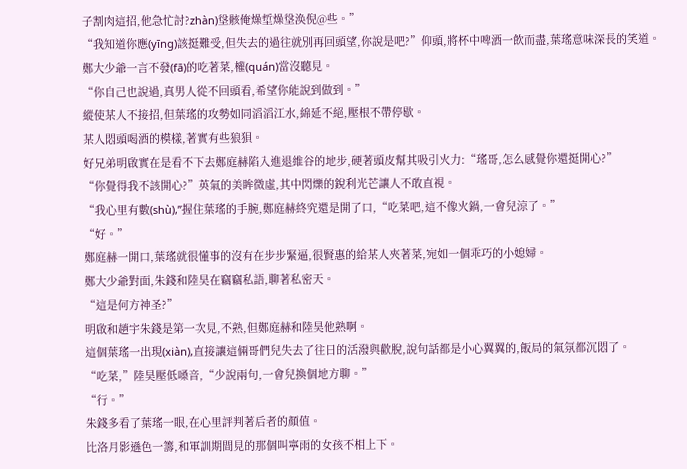子割肉這招,他急忙討?zhàn)垼骸俺燥埑燥垼涣倪@些。”
“我知道你應(yīng)該挺難受,但失去的過往就別再回頭望,你說是吧?”仰頭,將杯中啤酒一飲而盡,葉瑤意味深長的笑道。
鄭大少爺一言不發(fā)的吃著菜,權(quán)當沒聽見。
“你自己也說過,真男人從不回頭看,希望你能說到做到。”
縱使某人不接招,但葉瑤的攻勢如同滔滔江水,綿延不絕,壓根不帶停歇。
某人悶頭喝酒的模樣,著實有些狼狽。
好兄弟明啟實在是看不下去鄭庭赫陷入進退維谷的地步,硬著頭皮幫其吸引火力:“瑤哥,怎么感覺你還挺開心?”
“你覺得我不該開心?”英氣的美眸微虛,其中閃爍的銳利光芒讓人不敢直視。
“我心里有數(shù),”握住葉瑤的手腕,鄭庭赫終究還是開了口,“吃菜吧,這不像火鍋,一會兒涼了。”
“好。”
鄭庭赫一開口,葉瑤就很懂事的沒有在步步緊逼,很賢惠的給某人夾著菜,宛如一個乖巧的小媳婦。
鄭大少爺對面,朱錢和陸昊在竊竊私語,聊著私密天。
“這是何方神圣?”
明啟和趙宇朱錢是第一次見,不熟,但鄭庭赫和陸昊他熟啊。
這個葉瑤一出現(xiàn),直接讓這倆哥們兒失去了往日的活潑與歡脫,說句話都是小心翼翼的,飯局的氣氛都沉悶了。
“吃菜,”陸昊壓低嗓音,“少說兩句,一會兒換個地方聊。”
“行。”
朱錢多看了葉瑤一眼,在心里評判著后者的顏值。
比洛月影遜色一籌,和軍訓期間見的那個叫寧雨的女孩不相上下。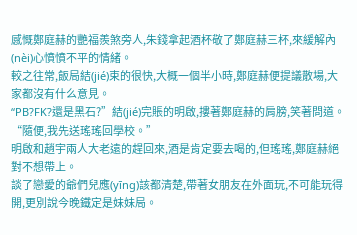感慨鄭庭赫的艷福羨煞旁人,朱錢拿起酒杯敬了鄭庭赫三杯,來緩解內(nèi)心憤憤不平的情緒。
較之往常,飯局結(jié)束的很快,大概一個半小時,鄭庭赫便提議散場,大家都沒有什么意見。
“PB?FK?還是黑石?”結(jié)完賬的明啟,摟著鄭庭赫的肩膀,笑著問道。
“隨便,我先送瑤瑤回學校。”
明啟和趙宇兩人大老遠的趕回來,酒是肯定要去喝的,但瑤瑤,鄭庭赫絕對不想帶上。
談了戀愛的爺們兒應(yīng)該都清楚,帶著女朋友在外面玩,不可能玩得開,更別說今晚鐵定是妹妹局。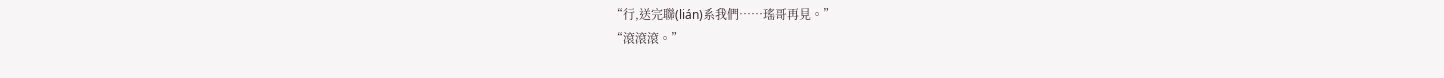“行,送完聯(lián)系我們……瑤哥再見。”
“滾滾滾。”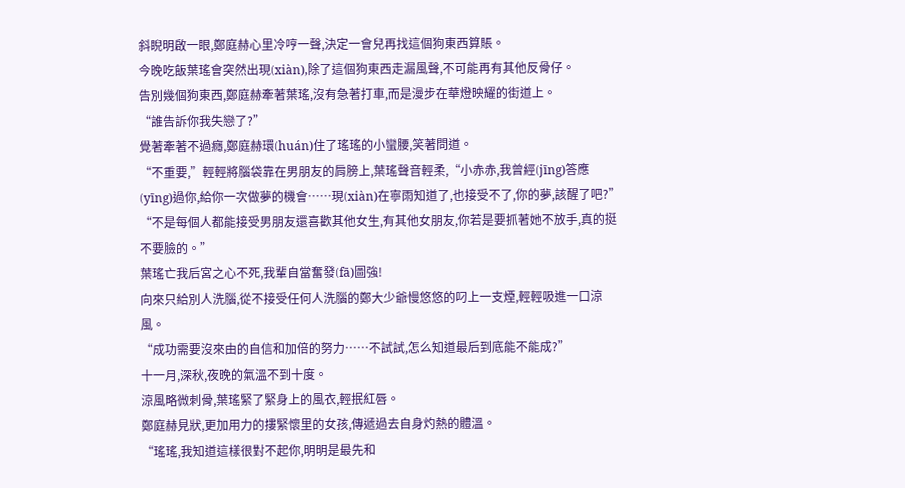斜睨明啟一眼,鄭庭赫心里冷哼一聲,決定一會兒再找這個狗東西算賬。
今晚吃飯葉瑤會突然出現(xiàn),除了這個狗東西走漏風聲,不可能再有其他反骨仔。
告別幾個狗東西,鄭庭赫牽著葉瑤,沒有急著打車,而是漫步在華燈映耀的街道上。
“誰告訴你我失戀了?”
覺著牽著不過癮,鄭庭赫環(huán)住了瑤瑤的小蠻腰,笑著問道。
“不重要,”輕輕將腦袋靠在男朋友的肩膀上,葉瑤聲音輕柔,“小赤赤,我曾經(jīng)答應(yīng)過你,給你一次做夢的機會……現(xiàn)在寧雨知道了,也接受不了,你的夢,該醒了吧?”
“不是每個人都能接受男朋友還喜歡其他女生,有其他女朋友,你若是要抓著她不放手,真的挺不要臉的。”
葉瑤亡我后宮之心不死,我輩自當奮發(fā)圖強!
向來只給別人洗腦,從不接受任何人洗腦的鄭大少爺慢悠悠的叼上一支煙,輕輕吸進一口涼風。
“成功需要沒來由的自信和加倍的努力……不試試,怎么知道最后到底能不能成?”
十一月,深秋,夜晚的氣溫不到十度。
涼風略微刺骨,葉瑤緊了緊身上的風衣,輕抿紅唇。
鄭庭赫見狀,更加用力的摟緊懷里的女孩,傳遞過去自身灼熱的體溫。
“瑤瑤,我知道這樣很對不起你,明明是最先和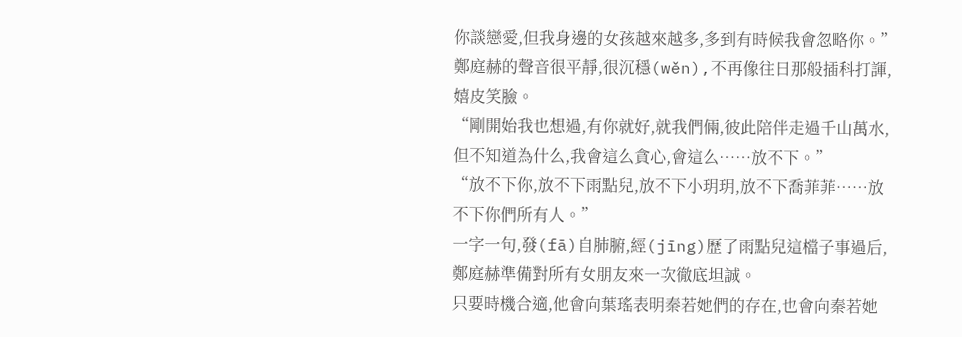你談戀愛,但我身邊的女孩越來越多,多到有時候我會忽略你。”
鄭庭赫的聲音很平靜,很沉穩(wěn),不再像往日那般插科打諢,嬉皮笑臉。
“剛開始我也想過,有你就好,就我們倆,彼此陪伴走過千山萬水,但不知道為什么,我會這么貪心,會這么……放不下。”
“放不下你,放不下雨點兒,放不下小玥玥,放不下喬菲菲……放不下你們所有人。”
一字一句,發(fā)自肺腑,經(jīng)歷了雨點兒這檔子事過后,鄭庭赫準備對所有女朋友來一次徹底坦誠。
只要時機合適,他會向葉瑤表明秦若她們的存在,也會向秦若她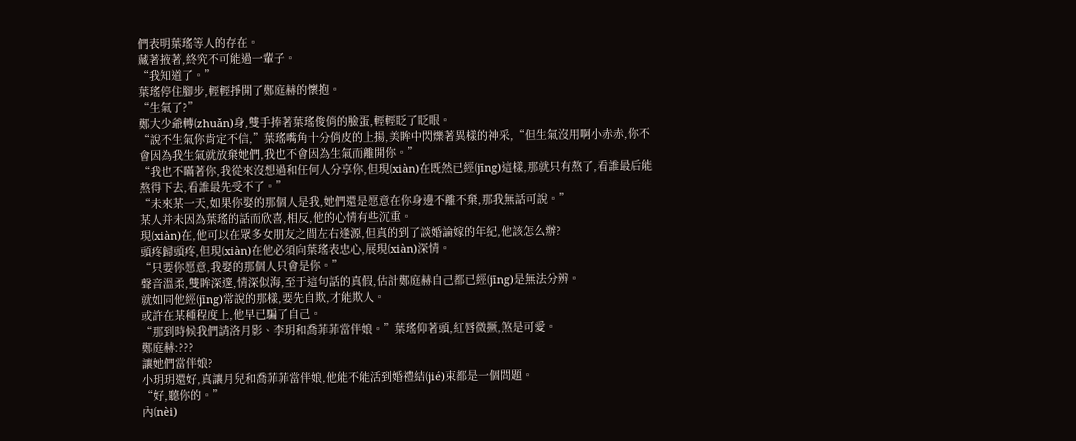們表明葉瑤等人的存在。
藏著掖著,終究不可能過一輩子。
“我知道了。”
葉瑤停住腳步,輕輕掙開了鄭庭赫的懷抱。
“生氣了?”
鄭大少爺轉(zhuǎn)身,雙手捧著葉瑤俊俏的臉蛋,輕輕眨了眨眼。
“說不生氣你肯定不信,”葉瑤嘴角十分俏皮的上揚,美眸中閃爍著異樣的神采,“但生氣沒用啊小赤赤,你不會因為我生氣就放棄她們,我也不會因為生氣而離開你。”
“我也不瞞著你,我從來沒想過和任何人分享你,但現(xiàn)在既然已經(jīng)這樣,那就只有熬了,看誰最后能熬得下去,看誰最先受不了。”
“未來某一天,如果你娶的那個人是我,她們還是愿意在你身邊不離不棄,那我無話可說。”
某人并未因為葉瑤的話而欣喜,相反,他的心情有些沉重。
現(xiàn)在,他可以在眾多女朋友之間左右逢源,但真的到了談婚論嫁的年紀,他該怎么辦?
頭疼歸頭疼,但現(xiàn)在他必須向葉瑤表忠心,展現(xiàn)深情。
“只要你愿意,我娶的那個人只會是你。”
聲音溫柔,雙眸深邃,情深似海,至于這句話的真假,估計鄭庭赫自己都已經(jīng)是無法分辨。
就如同他經(jīng)常說的那樣,要先自欺,才能欺人。
或許在某種程度上,他早已騙了自己。
“那到時候我們請洛月影、李玥和喬菲菲當伴娘。”葉瑤仰著頭,紅唇微撅,煞是可愛。
鄭庭赫:???
讓她們當伴娘?
小玥玥還好,真讓月兒和喬菲菲當伴娘,他能不能活到婚禮結(jié)束都是一個問題。
“好,聽你的。”
內(nèi)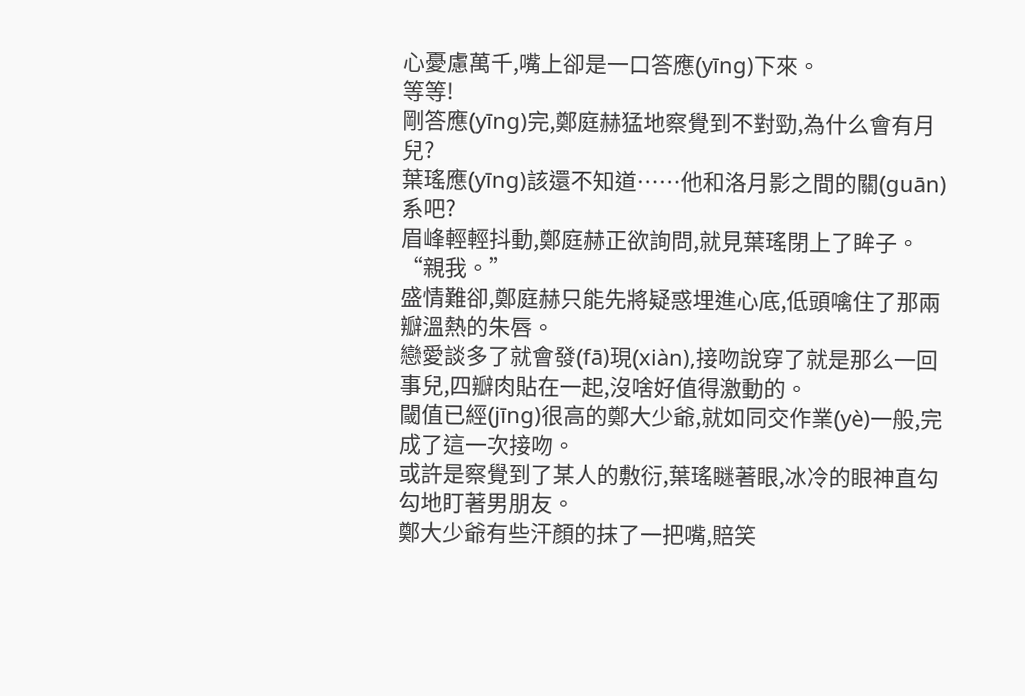心憂慮萬千,嘴上卻是一口答應(yīng)下來。
等等!
剛答應(yīng)完,鄭庭赫猛地察覺到不對勁,為什么會有月兒?
葉瑤應(yīng)該還不知道……他和洛月影之間的關(guān)系吧?
眉峰輕輕抖動,鄭庭赫正欲詢問,就見葉瑤閉上了眸子。
“親我。”
盛情難卻,鄭庭赫只能先將疑惑埋進心底,低頭噙住了那兩瓣溫熱的朱唇。
戀愛談多了就會發(fā)現(xiàn),接吻說穿了就是那么一回事兒,四瓣肉貼在一起,沒啥好值得激動的。
閾值已經(jīng)很高的鄭大少爺,就如同交作業(yè)一般,完成了這一次接吻。
或許是察覺到了某人的敷衍,葉瑤瞇著眼,冰冷的眼神直勾勾地盯著男朋友。
鄭大少爺有些汗顏的抹了一把嘴,賠笑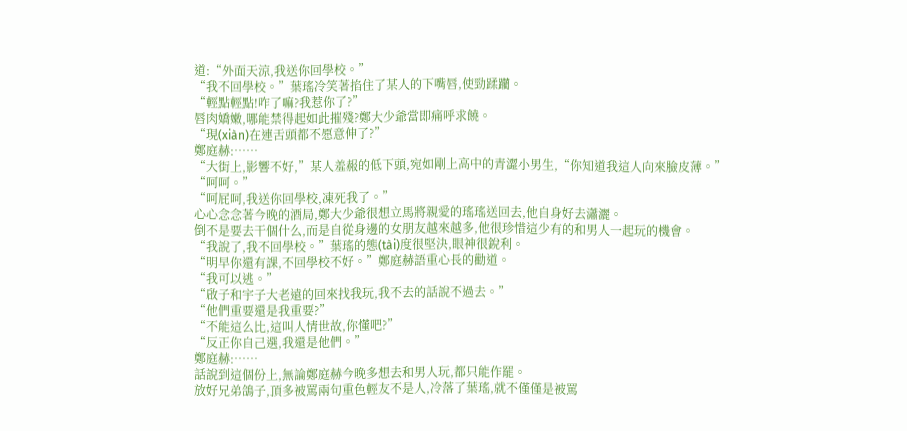道:“外面天涼,我送你回學校。”
“我不回學校。”葉瑤冷笑著掐住了某人的下嘴唇,使勁蹂躪。
“輕點輕點!咋了嘛?我惹你了?”
唇肉嬌嫩,哪能禁得起如此摧殘?鄭大少爺當即痛呼求饒。
“現(xiàn)在連舌頭都不愿意伸了?”
鄭庭赫:……
“大街上,影響不好,”某人羞赧的低下頭,宛如剛上高中的青澀小男生,“你知道我這人向來臉皮薄。”
“呵呵。”
“呵屁呵,我送你回學校,凍死我了。”
心心念念著今晚的酒局,鄭大少爺很想立馬將親愛的瑤瑤送回去,他自身好去瀟灑。
倒不是要去干個什么,而是自從身邊的女朋友越來越多,他很珍惜這少有的和男人一起玩的機會。
“我說了,我不回學校。”葉瑤的態(tài)度很堅決,眼神很銳利。
“明早你還有課,不回學校不好。”鄭庭赫語重心長的勸道。
“我可以逃。”
“啟子和宇子大老遠的回來找我玩,我不去的話說不過去。”
“他們重要還是我重要?”
“不能這么比,這叫人情世故,你懂吧?”
“反正你自己選,我還是他們。”
鄭庭赫:……
話說到這個份上,無論鄭庭赫今晚多想去和男人玩,都只能作罷。
放好兄弟鴿子,頂多被罵兩句重色輕友不是人,冷落了葉瑤,就不僅僅是被罵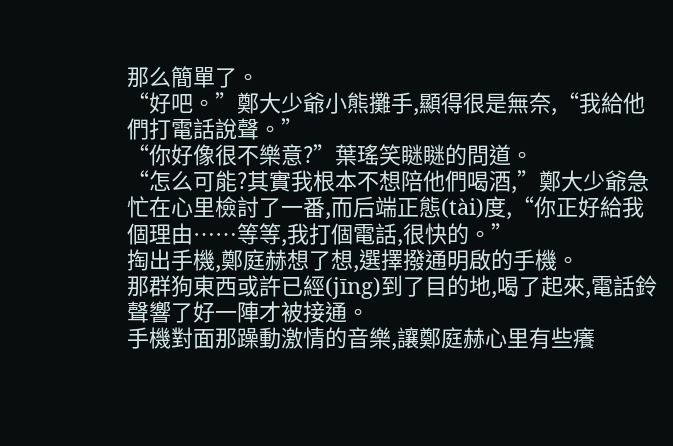那么簡單了。
“好吧。”鄭大少爺小熊攤手,顯得很是無奈,“我給他們打電話說聲。”
“你好像很不樂意?”葉瑤笑瞇瞇的問道。
“怎么可能?其實我根本不想陪他們喝酒,”鄭大少爺急忙在心里檢討了一番,而后端正態(tài)度,“你正好給我個理由……等等,我打個電話,很快的。”
掏出手機,鄭庭赫想了想,選擇撥通明啟的手機。
那群狗東西或許已經(jīng)到了目的地,喝了起來,電話鈴聲響了好一陣才被接通。
手機對面那躁動激情的音樂,讓鄭庭赫心里有些癢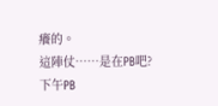癢的。
這陣仗……是在PB吧?
下午PB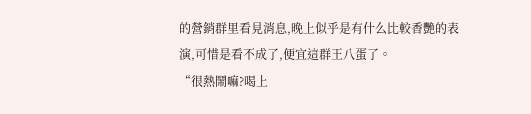的營銷群里看見消息,晚上似乎是有什么比較香艷的表演,可惜是看不成了,便宜這群王八蛋了。
“很熱鬧嘛?喝上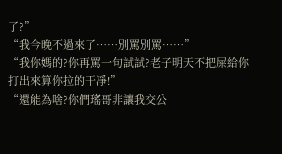了?”
“我今晚不過來了……別罵別罵……”
“我你媽的?你再罵一句試試?老子明天不把屎給你打出來算你拉的干凈!”
“還能為啥?你們瑤哥非讓我交公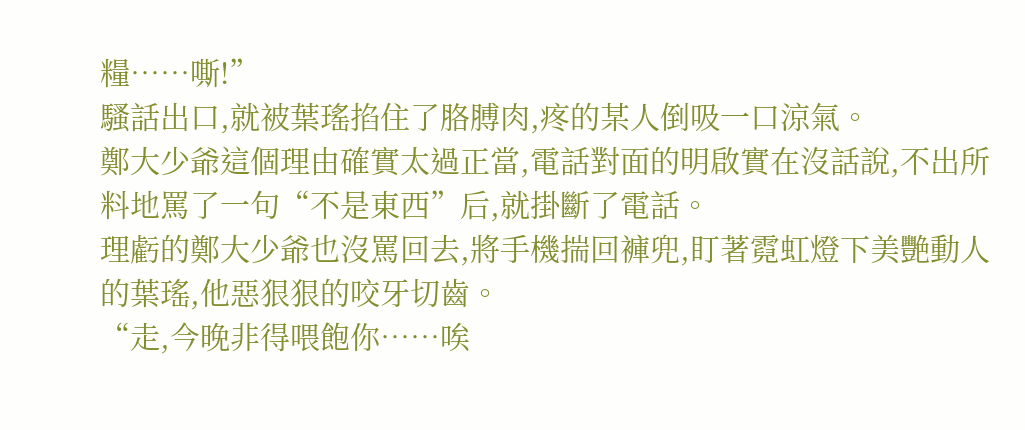糧……嘶!”
騷話出口,就被葉瑤掐住了胳膊肉,疼的某人倒吸一口涼氣。
鄭大少爺這個理由確實太過正當,電話對面的明啟實在沒話說,不出所料地罵了一句“不是東西”后,就掛斷了電話。
理虧的鄭大少爺也沒罵回去,將手機揣回褲兜,盯著霓虹燈下美艷動人的葉瑤,他惡狠狠的咬牙切齒。
“走,今晚非得喂飽你……唉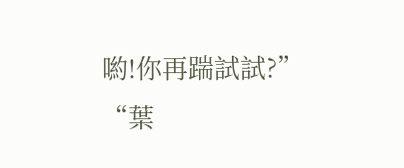喲!你再踹試試?”
“葉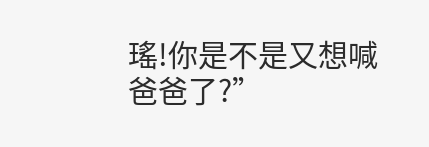瑤!你是不是又想喊爸爸了?”